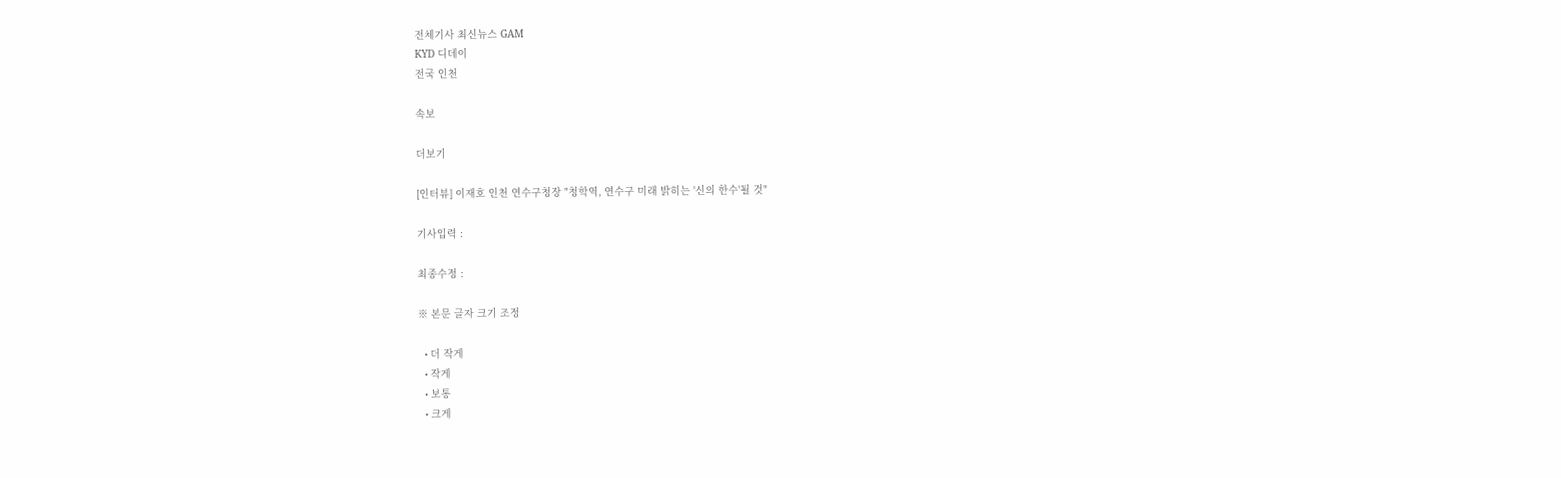전체기사 최신뉴스 GAM
KYD 디데이
전국 인천

속보

더보기

[인터뷰] 이재호 인천 연수구청장 "청학역, 연수구 미래 밝히는 '신의 한수'될 것"

기사입력 :

최종수정 :

※ 본문 글자 크기 조정

  • 더 작게
  • 작게
  • 보통
  • 크게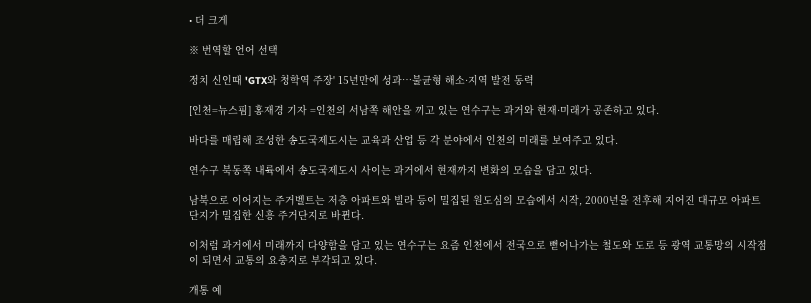• 더 크게

※ 번역할 언어 선택

정치 신인때 'GTX와 청학역 주장' 15년만에 성과…불균형 해소·지역 발전 동력

[인천=뉴스핌] 홍재경 기자 =인천의 서남쪽 해안을 끼고 있는 연수구는 과거와 현재·미래가 공존하고 있다.

바다를 매립해 조성한 송도국제도시는 교육과 산업 등 각 분야에서 인천의 미래를 보여주고 있다.

연수구 북동쪽 내륙에서 송도국제도시 사이는 과거에서 현재까지 변화의 모습을 담고 있다.

남북으로 이어지는 주거벨트는 저층 아파트와 빌라 등이 밀집된 원도심의 모습에서 시작, 2000년을 전후해 지어진 대규모 아파트단지가 밀집한 신흥 주거단지로 바뀐다.

이처럼 과거에서 미래까지 다양함을 담고 있는 연수구는 요즘 인천에서 전국으로 뻗어나가는 철도와 도로 등 광역 교통망의 시작점이 되면서 교통의 요충지로 부각되고 있다.

개통 예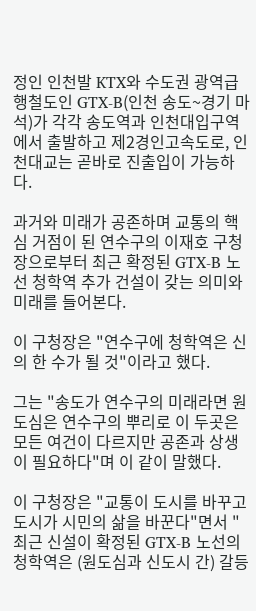정인 인천발 KTX와 수도권 광역급행철도인 GTX-B(인천 송도~경기 마석)가 각각 송도역과 인천대입구역에서 출발하고 제2경인고속도로, 인천대교는 곧바로 진출입이 가능하다.

과거와 미래가 공존하며 교통의 핵심 거점이 된 연수구의 이재호 구청장으로부터 최근 확정된 GTX-B 노선 청학역 추가 건설이 갖는 의미와 미래를 들어본다.

이 구청장은 "연수구에 청학역은 신의 한 수가 될 것"이라고 했다.

그는 "송도가 연수구의 미래라면 원도심은 연수구의 뿌리로 이 두곳은 모든 여건이 다르지만 공존과 상생이 필요하다"며 이 같이 말했다.

이 구청장은 "교통이 도시를 바꾸고 도시가 시민의 삶을 바꾼다"면서 "최근 신설이 확정된 GTX-B 노선의 청학역은 (원도심과 신도시 간) 갈등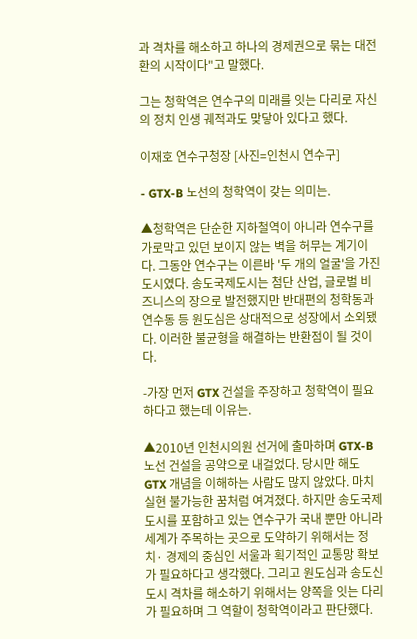과 격차를 해소하고 하나의 경제권으로 묶는 대전환의 시작이다"고 말했다.

그는 청학역은 연수구의 미래를 잇는 다리로 자신의 정치 인생 궤적과도 맞닿아 있다고 했다.

이재호 연수구청장 [사진=인천시 연수구]

- GTX-B 노선의 청학역이 갖는 의미는.

▲청학역은 단순한 지하철역이 아니라 연수구를 가로막고 있던 보이지 않는 벽을 허무는 계기이다. 그동안 연수구는 이른바 '두 개의 얼굴'을 가진 도시였다. 송도국제도시는 첨단 산업, 글로벌 비즈니스의 장으로 발전했지만 반대편의 청학동과 연수동 등 원도심은 상대적으로 성장에서 소외됐다. 이러한 불균형을 해결하는 반환점이 될 것이다.

-가장 먼저 GTX 건설을 주장하고 청학역이 필요하다고 했는데 이유는.

▲2010년 인천시의원 선거에 출마하며 GTX-B 노선 건설을 공약으로 내걸었다. 당시만 해도 GTX 개념을 이해하는 사람도 많지 않았다. 마치 실현 불가능한 꿈처럼 여겨졌다. 하지만 송도국제도시를 포함하고 있는 연수구가 국내 뿐만 아니라 세계가 주목하는 곳으로 도약하기 위해서는 정치· 경제의 중심인 서울과 획기적인 교통망 확보가 필요하다고 생각했다. 그리고 원도심과 송도신도시 격차를 해소하기 위해서는 양쪽을 잇는 다리가 필요하며 그 역할이 청학역이라고 판단했다.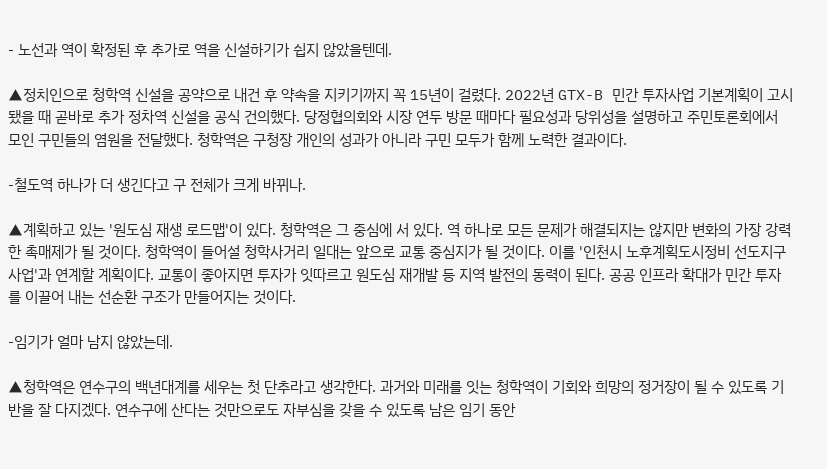- 노선과 역이 확정된 후 추가로 역을 신설하기가 쉽지 않았을텐데.

▲정치인으로 청학역 신설을 공약으로 내건 후 약속을 지키기까지 꼭 15년이 걸렸다. 2022년 GTX-B 민간 투자사업 기본계획이 고시됐을 때 곧바로 추가 정차역 신설을 공식 건의했다. 당정협의회와 시장 연두 방문 때마다 필요성과 당위성을 설명하고 주민토론회에서 모인 구민들의 염원을 전달했다. 청학역은 구청장 개인의 성과가 아니라 구민 모두가 함께 노력한 결과이다.

-철도역 하나가 더 생긴다고 구 전체가 크게 바뀌나.

▲계획하고 있는 '원도심 재생 로드맵'이 있다. 청학역은 그 중심에 서 있다. 역 하나로 모든 문제가 해결되지는 않지만 변화의 가장 강력한 촉매제가 될 것이다. 청학역이 들어설 청학사거리 일대는 앞으로 교통 중심지가 될 것이다. 이를 '인천시 노후계획도시정비 선도지구 사업'과 연계할 계획이다. 교통이 좋아지면 투자가 잇따르고 원도심 재개발 등 지역 발전의 동력이 된다. 공공 인프라 확대가 민간 투자를 이끌어 내는 선순환 구조가 만들어지는 것이다.

-임기가 얼마 남지 않았는데.

▲청학역은 연수구의 백년대계를 세우는 첫 단추라고 생각한다. 과거와 미래를 잇는 청학역이 기회와 희망의 정거장이 될 수 있도록 기반을 잘 다지겠다. 연수구에 산다는 것만으로도 자부심을 갖을 수 있도록 남은 임기 동안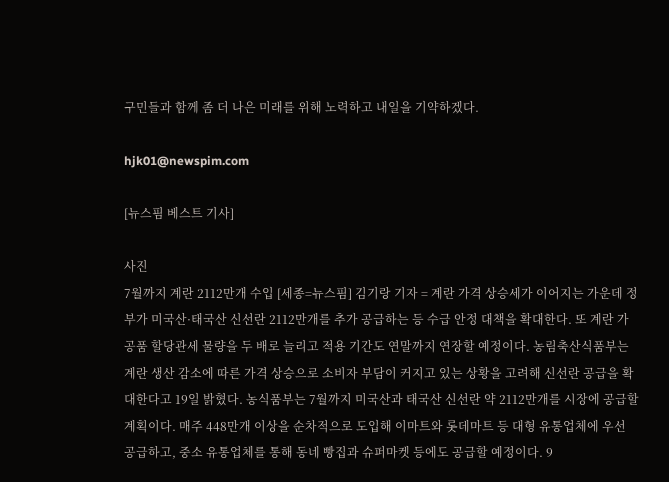구민들과 함께 좀 더 나은 미래를 위해 노력하고 내일을 기약하겠다.

hjk01@newspim.com

[뉴스핌 베스트 기사]

사진
7월까지 계란 2112만개 수입 [세종=뉴스핌] 김기랑 기자 = 계란 가격 상승세가 이어지는 가운데 정부가 미국산·태국산 신선란 2112만개를 추가 공급하는 등 수급 안정 대책을 확대한다. 또 계란 가공품 할당관세 물량을 두 배로 늘리고 적용 기간도 연말까지 연장할 예정이다. 농림축산식품부는 계란 생산 감소에 따른 가격 상승으로 소비자 부담이 커지고 있는 상황을 고려해 신선란 공급을 확대한다고 19일 밝혔다. 농식품부는 7월까지 미국산과 태국산 신선란 약 2112만개를 시장에 공급할 계획이다. 매주 448만개 이상을 순차적으로 도입해 이마트와 롯데마트 등 대형 유통업체에 우선 공급하고, 중소 유통업체를 통해 동네 빵집과 슈퍼마켓 등에도 공급할 예정이다. 9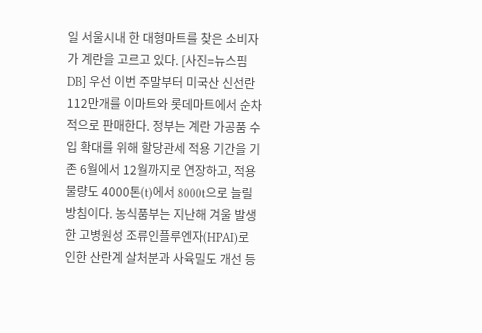일 서울시내 한 대형마트를 찾은 소비자가 계란을 고르고 있다. [사진=뉴스핌DB] 우선 이번 주말부터 미국산 신선란 112만개를 이마트와 롯데마트에서 순차적으로 판매한다. 정부는 계란 가공품 수입 확대를 위해 할당관세 적용 기간을 기존 6월에서 12월까지로 연장하고, 적용 물량도 4000톤(t)에서 8000t으로 늘릴 방침이다. 농식품부는 지난해 겨울 발생한 고병원성 조류인플루엔자(HPAI)로 인한 산란계 살처분과 사육밀도 개선 등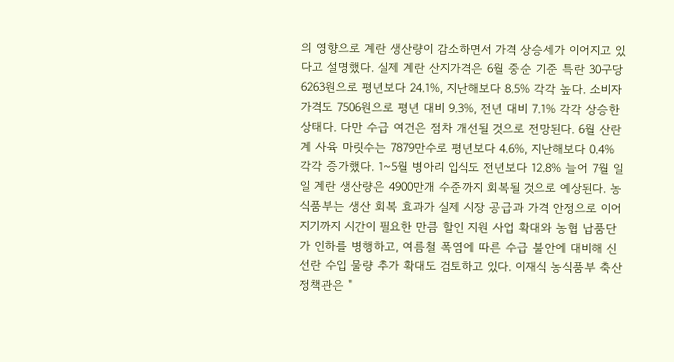의 영향으로 계란 생산량이 감소하면서 가격 상승세가 이어지고 있다고 설명했다. 실제 계란 산지가격은 6월 중순 기준 특란 30구당 6263원으로 평년보다 24.1%, 지난해보다 8.5% 각각 높다. 소비자가격도 7506원으로 평년 대비 9.3%, 전년 대비 7.1% 각각 상승한 상태다. 다만 수급 여건은 점차 개선될 것으로 전망된다. 6월 산란계 사육 마릿수는 7879만수로 평년보다 4.6%, 지난해보다 0.4% 각각 증가했다. 1~5월 병아리 입식도 전년보다 12.8% 늘어 7월 일일 계란 생산량은 4900만개 수준까지 회복될 것으로 예상된다. 농식품부는 생산 회복 효과가 실제 시장 공급과 가격 안정으로 이어지기까지 시간이 필요한 만큼 할인 지원 사업 확대와 농협 납품단가 인하를 병행하고, 여름철 폭염에 따른 수급 불안에 대비해 신선란 수입 물량 추가 확대도 검토하고 있다. 이재식 농식품부 축산정책관은 "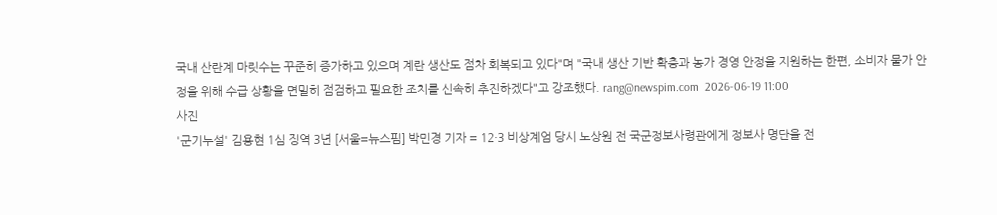국내 산란계 마릿수는 꾸준히 증가하고 있으며 계란 생산도 점차 회복되고 있다"며 "국내 생산 기반 확충과 농가 경영 안정을 지원하는 한편, 소비자 물가 안정을 위해 수급 상황을 면밀히 점검하고 필요한 조치를 신속히 추진하겠다"고 강조했다. rang@newspim.com  2026-06-19 11:00
사진
'군기누설' 김용현 1심 징역 3년 [서울=뉴스핌] 박민경 기자 = 12·3 비상계엄 당시 노상원 전 국군정보사령관에게 정보사 명단을 전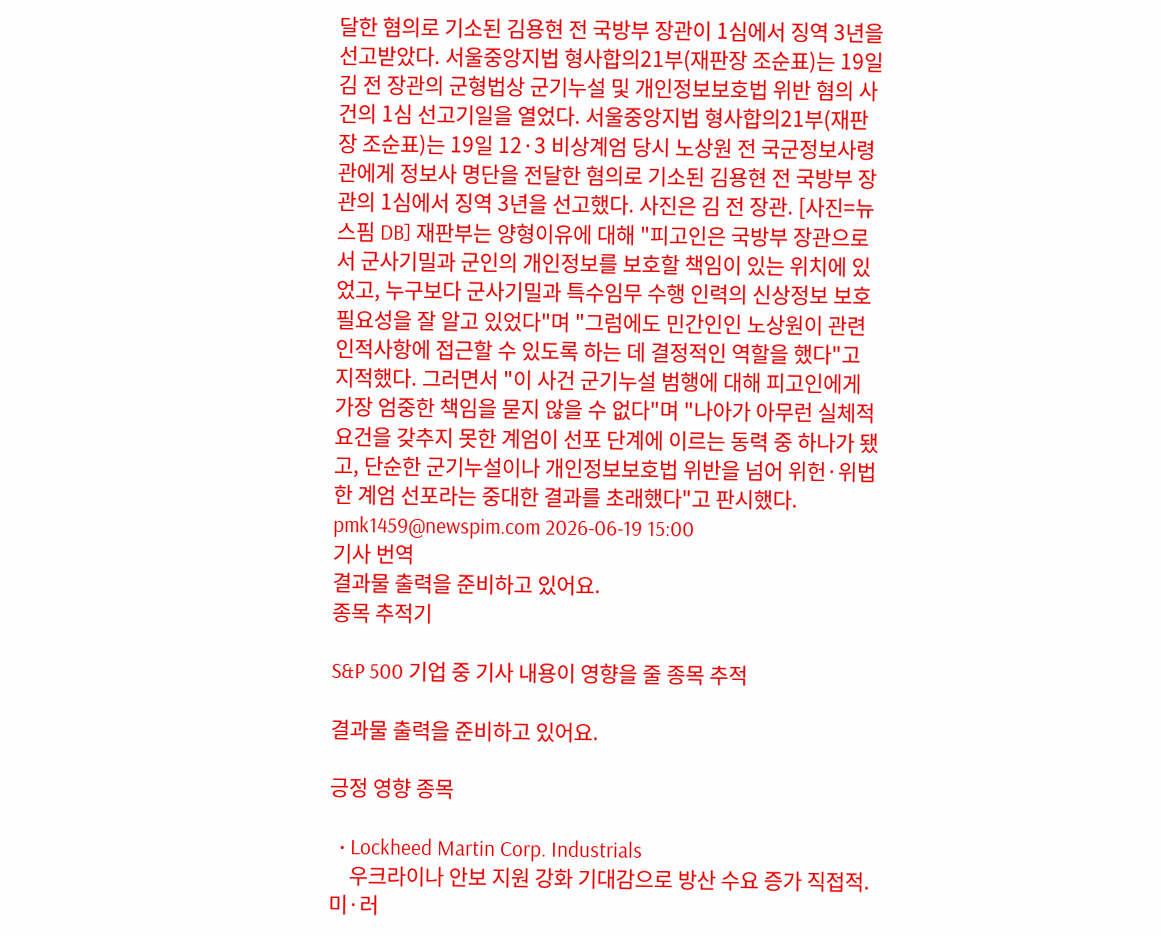달한 혐의로 기소된 김용현 전 국방부 장관이 1심에서 징역 3년을 선고받았다. 서울중앙지법 형사합의21부(재판장 조순표)는 19일 김 전 장관의 군형법상 군기누설 및 개인정보보호법 위반 혐의 사건의 1심 선고기일을 열었다. 서울중앙지법 형사합의21부(재판장 조순표)는 19일 12·3 비상계엄 당시 노상원 전 국군정보사령관에게 정보사 명단을 전달한 혐의로 기소된 김용현 전 국방부 장관의 1심에서 징역 3년을 선고했다. 사진은 김 전 장관. [사진=뉴스핌 DB] 재판부는 양형이유에 대해 "피고인은 국방부 장관으로서 군사기밀과 군인의 개인정보를 보호할 책임이 있는 위치에 있었고, 누구보다 군사기밀과 특수임무 수행 인력의 신상정보 보호 필요성을 잘 알고 있었다"며 "그럼에도 민간인인 노상원이 관련 인적사항에 접근할 수 있도록 하는 데 결정적인 역할을 했다"고 지적했다. 그러면서 "이 사건 군기누설 범행에 대해 피고인에게 가장 엄중한 책임을 묻지 않을 수 없다"며 "나아가 아무런 실체적 요건을 갖추지 못한 계엄이 선포 단계에 이르는 동력 중 하나가 됐고, 단순한 군기누설이나 개인정보보호법 위반을 넘어 위헌·위법한 계엄 선포라는 중대한 결과를 초래했다"고 판시했다.  pmk1459@newspim.com 2026-06-19 15:00
기사 번역
결과물 출력을 준비하고 있어요.
종목 추적기

S&P 500 기업 중 기사 내용이 영향을 줄 종목 추적

결과물 출력을 준비하고 있어요.

긍정 영향 종목

  • Lockheed Martin Corp. Industrials
    우크라이나 안보 지원 강화 기대감으로 방산 수요 증가 직접적. 미·러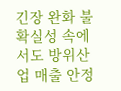긴장 완화 불확실성 속에서도 방위산업 매출 안정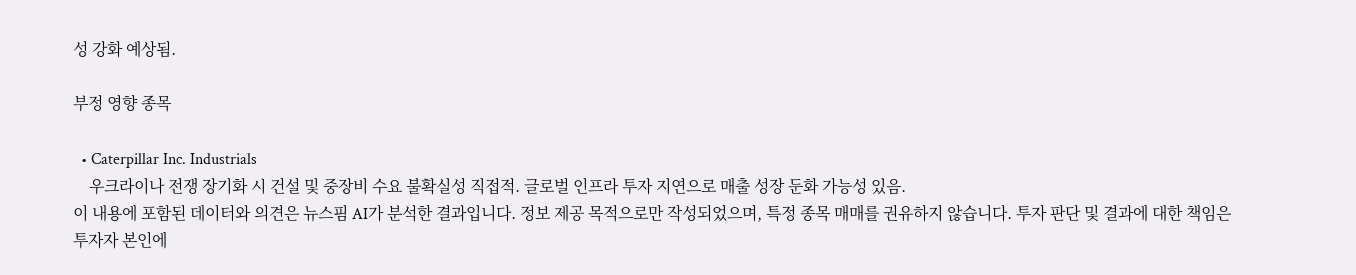성 강화 예상됨.

부정 영향 종목

  • Caterpillar Inc. Industrials
    우크라이나 전쟁 장기화 시 건설 및 중장비 수요 불확실성 직접적. 글로벌 인프라 투자 지연으로 매출 성장 둔화 가능성 있음.
이 내용에 포함된 데이터와 의견은 뉴스핌 AI가 분석한 결과입니다. 정보 제공 목적으로만 작성되었으며, 특정 종목 매매를 권유하지 않습니다. 투자 판단 및 결과에 대한 책임은 투자자 본인에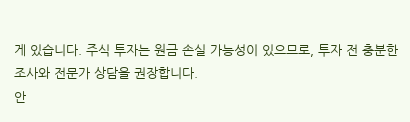게 있습니다. 주식 투자는 원금 손실 가능성이 있으므로, 투자 전 충분한 조사와 전문가 상담을 권장합니다.
안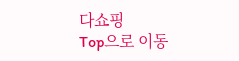다쇼핑
Top으로 이동